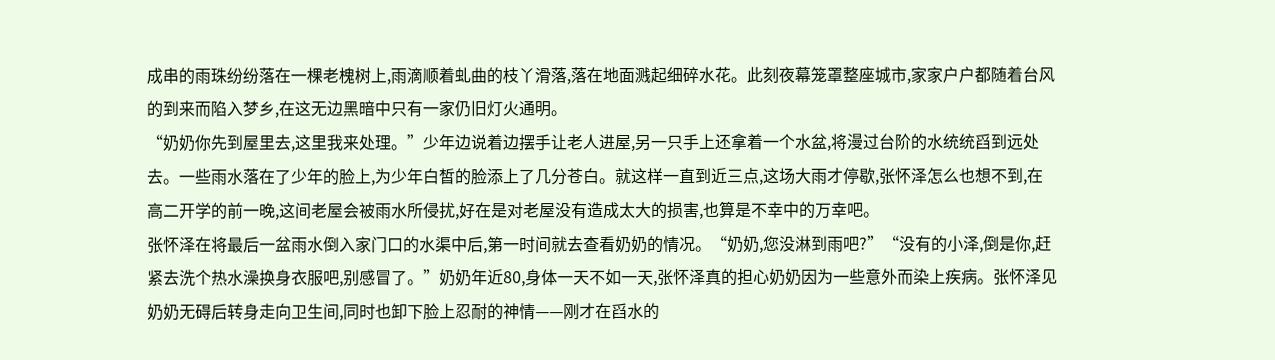成串的雨珠纷纷落在一棵老槐树上,雨滴顺着虬曲的枝丫滑落,落在地面溅起细碎水花。此刻夜幕笼罩整座城市,家家户户都随着台风的到来而陷入梦乡,在这无边黑暗中只有一家仍旧灯火通明。
“奶奶你先到屋里去,这里我来处理。”少年边说着边摆手让老人进屋,另一只手上还拿着一个水盆,将漫过台阶的水统统舀到远处去。一些雨水落在了少年的脸上,为少年白皙的脸添上了几分苍白。就这样一直到近三点,这场大雨才停歇,张怀泽怎么也想不到,在高二开学的前一晚,这间老屋会被雨水所侵扰,好在是对老屋没有造成太大的损害,也算是不幸中的万幸吧。
张怀泽在将最后一盆雨水倒入家门口的水渠中后,第一时间就去查看奶奶的情况。“奶奶,您没淋到雨吧?”“没有的小泽,倒是你,赶紧去洗个热水澡换身衣服吧,别感冒了。”奶奶年近80,身体一天不如一天,张怀泽真的担心奶奶因为一些意外而染上疾病。张怀泽见奶奶无碍后转身走向卫生间,同时也卸下脸上忍耐的神情——刚才在舀水的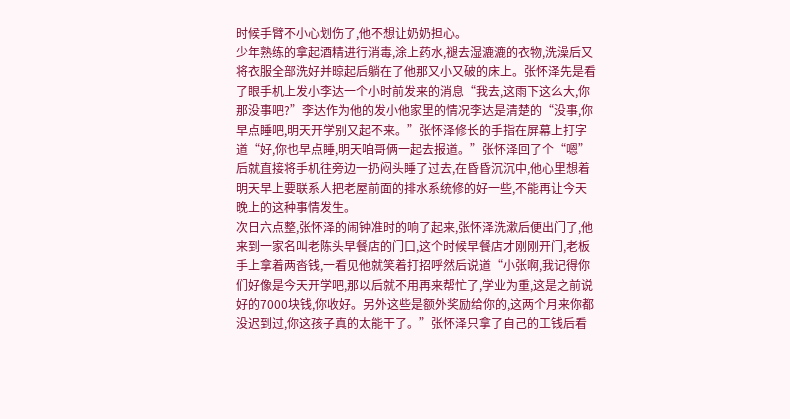时候手臂不小心划伤了,他不想让奶奶担心。
少年熟练的拿起酒精进行消毒,涂上药水,褪去湿漉漉的衣物,洗澡后又将衣服全部洗好并晾起后躺在了他那又小又破的床上。张怀泽先是看了眼手机上发小李达一个小时前发来的消息“我去,这雨下这么大,你那没事吧?”李达作为他的发小他家里的情况李达是清楚的“没事,你早点睡吧,明天开学别又起不来。”张怀泽修长的手指在屏幕上打字道“好,你也早点睡,明天咱哥俩一起去报道。”张怀泽回了个“嗯”后就直接将手机往旁边一扔闷头睡了过去,在昏昏沉沉中,他心里想着明天早上要联系人把老屋前面的排水系统修的好一些,不能再让今天晚上的这种事情发生。
次日六点整,张怀泽的闹钟准时的响了起来,张怀泽洗漱后便出门了,他来到一家名叫老陈头早餐店的门口,这个时候早餐店才刚刚开门,老板手上拿着两沓钱,一看见他就笑着打招呼然后说道“小张啊,我记得你们好像是今天开学吧,那以后就不用再来帮忙了,学业为重,这是之前说好的7000块钱,你收好。另外这些是额外奖励给你的,这两个月来你都没迟到过,你这孩子真的太能干了。”张怀泽只拿了自己的工钱后看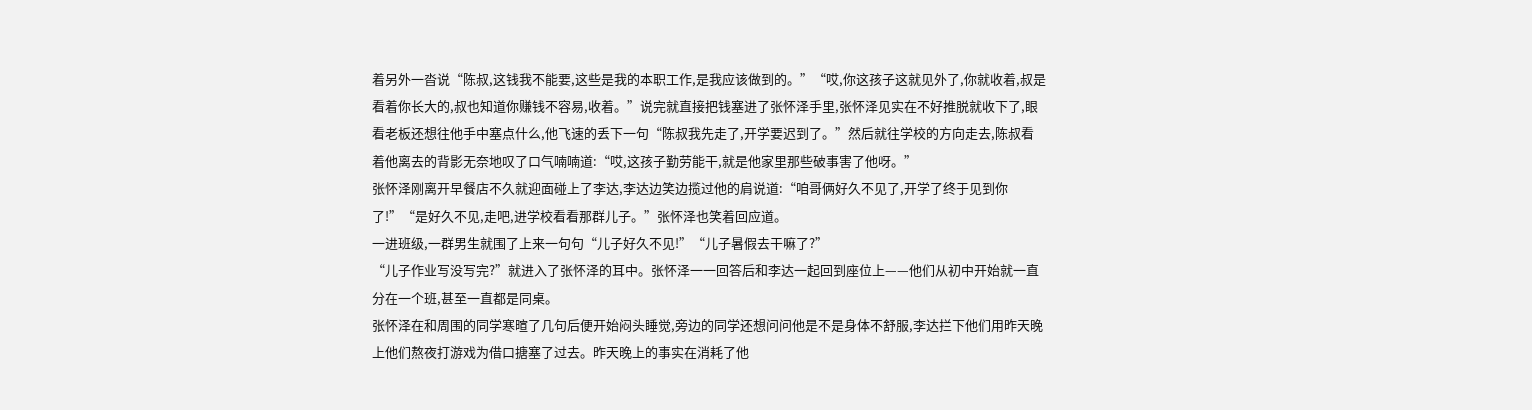着另外一沓说“陈叔,这钱我不能要,这些是我的本职工作,是我应该做到的。”“哎,你这孩子这就见外了,你就收着,叔是看着你长大的,叔也知道你赚钱不容易,收着。”说完就直接把钱塞进了张怀泽手里,张怀泽见实在不好推脱就收下了,眼看老板还想往他手中塞点什么,他飞速的丢下一句“陈叔我先走了,开学要迟到了。”然后就往学校的方向走去,陈叔看着他离去的背影无奈地叹了口气喃喃道:“哎,这孩子勤劳能干,就是他家里那些破事害了他呀。”
张怀泽刚离开早餐店不久就迎面碰上了李达,李达边笑边揽过他的肩说道:“咱哥俩好久不见了,开学了终于见到你了!”“是好久不见,走吧,进学校看看那群儿子。”张怀泽也笑着回应道。
一进班级,一群男生就围了上来一句句“儿子好久不见!”“儿子暑假去干嘛了?”
“儿子作业写没写完?”就进入了张怀泽的耳中。张怀泽一一回答后和李达一起回到座位上——他们从初中开始就一直分在一个班,甚至一直都是同桌。
张怀泽在和周围的同学寒暄了几句后便开始闷头睡觉,旁边的同学还想问问他是不是身体不舒服,李达拦下他们用昨天晚上他们熬夜打游戏为借口搪塞了过去。昨天晚上的事实在消耗了他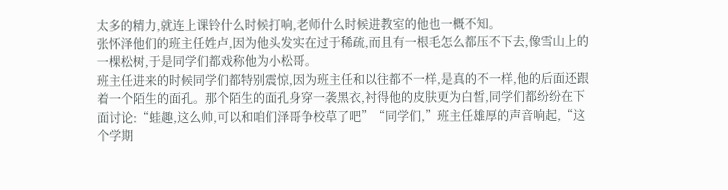太多的精力,就连上课铃什么时候打响,老师什么时候进教室的他也一概不知。
张怀泽他们的班主任姓卢,因为他头发实在过于稀疏,而且有一根毛怎么都压不下去,像雪山上的一棵松树,于是同学们都戏称他为小松哥。
班主任进来的时候同学们都特别震惊,因为班主任和以往都不一样,是真的不一样,他的后面还跟着一个陌生的面孔。那个陌生的面孔身穿一袭黑衣,衬得他的皮肤更为白皙,同学们都纷纷在下面讨论:“蛙趣,这么帅,可以和咱们泽哥争校草了吧”“同学们,”班主任雄厚的声音响起,“这个学期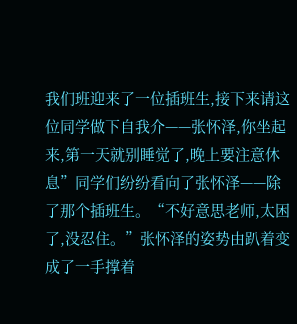我们班迎来了一位插班生,接下来请这位同学做下自我介——张怀泽,你坐起来,第一天就别睡觉了,晚上要注意休息”同学们纷纷看向了张怀泽——除了那个插班生。“不好意思老师,太困了,没忍住。”张怀泽的姿势由趴着变成了一手撑着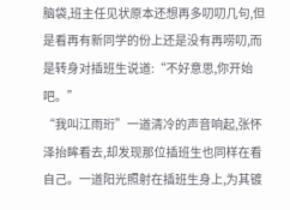脑袋,班主任见状原本还想再多叨叨几句,但是看再有新同学的份上还是没有再唠叨,而是转身对插班生说道:“不好意思,你开始吧。”
“我叫江雨珩”一道清冷的声音响起,张怀泽抬眸看去,却发现那位插班生也同样在看自己。一道阳光照射在插班生身上,为其镀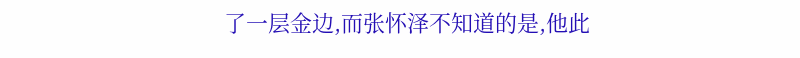了一层金边,而张怀泽不知道的是,他此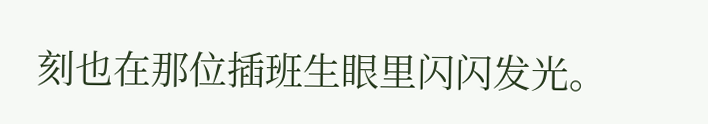刻也在那位插班生眼里闪闪发光。